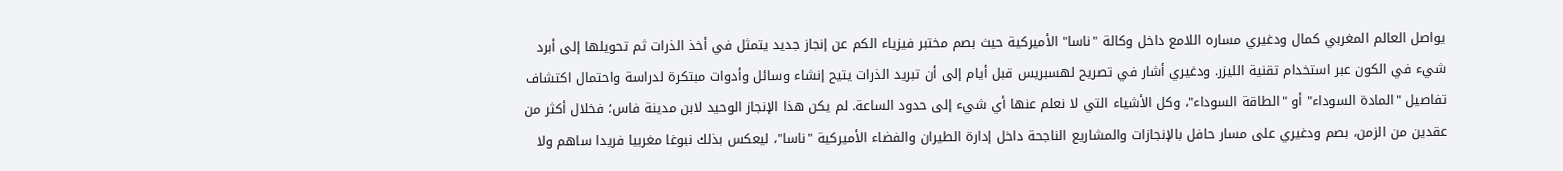يواصل العالم المغربي كمال ودغيري مساره اللامع داخل وكالة "ناسا" الأميركية حيث بصم مختبر فيزياء الكم عن إنجاز جديد يتمثل في أخذ الذرات ثم تحويلها إلى أبرد شيء في الكون عبر استخدام تقنية الليزر. ودغيري أشار في تصريح لهسبريس قبل أيام إلى أن تبريد الذرات يتيح إنشاء وسائل وأدوات مبتكرة لدراسة واحتمال اكتشاف تفاصيل "المادة السوداء" أو "الطاقة السوداء"، وكل الأشياء التي لا نعلم عنها أي شيء إلى حدود الساعة. لم يكن هذا الإنجاز الوحيد لابن مدينة فاس؛ فخلال أكثر من عقدين من الزمن، بصم ودغيري على مسار حافل بالإنجازات والمشاريع الناجحة داخل إدارة الطيران والفضاء الأميركية "ناسا"، ليعكس بذلك نبوغا مغربيا فريدا ساهم ولا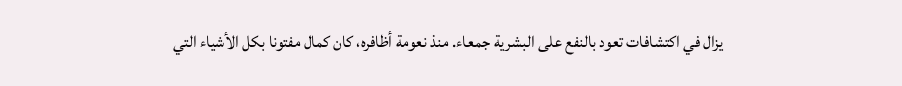يزال في اكتشافات تعود بالنفع على البشرية جمعاء. منذ نعومة أظافره، كان كمال مفتونا بكل الأشياء التي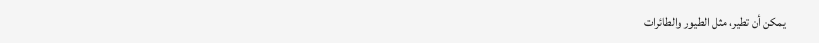يمكن أن تطير، مثل الطيور والطائرات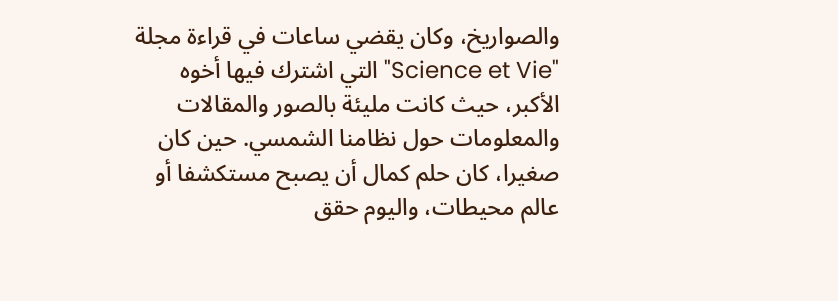والصواريخ، وكان يقضي ساعات في قراءة مجلة "Science et Vie" التي اشترك فيها أخوه الأكبر، حيث كانت مليئة بالصور والمقالات والمعلومات حول نظامنا الشمسي. حين كان صغيرا، كان حلم كمال أن يصبح مستكشفا أو عالم محيطات، واليوم حقق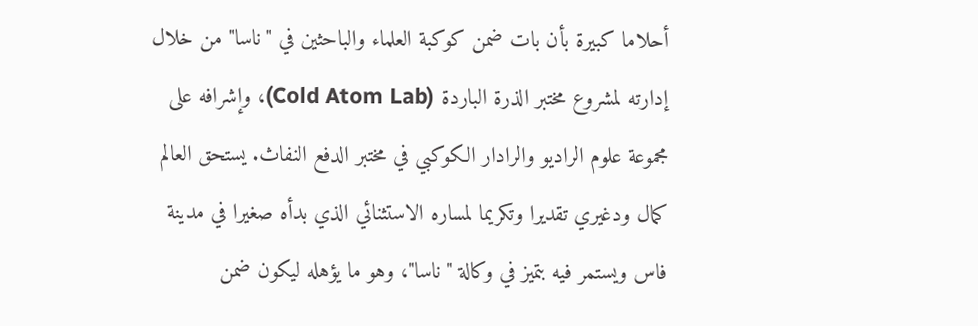أحلاما كبيرة بأن بات ضمن كوكبة العلماء والباحثين في "ناسا" من خلال إدارته لمشروع مختبر الذرة الباردة (Cold Atom Lab)، وإشرافه على مجموعة علوم الراديو والرادار الكوكبي في مختبر الدفع النفاث. يستحق العالم كمال ودغيري تقديرا وتكريما لمساره الاستثنائي الذي بدأه صغيرا في مدينة فاس ويستمر فيه بتميز في وكالة "ناسا"، وهو ما يؤهله ليكون ضمن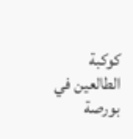كوكبة الطالعين في بورصة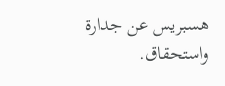هسبريس عن جدارة واستحقاق.